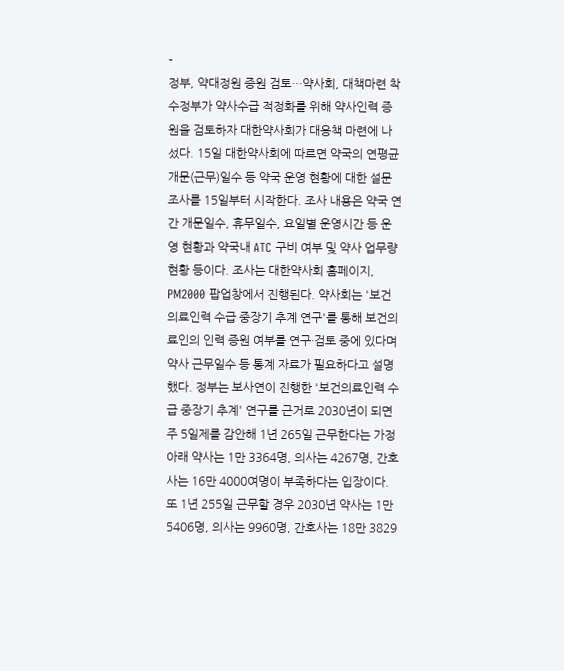-
정부, 약대정원 증원 검토…약사회, 대책마련 착수정부가 약사수급 적정화를 위해 약사인력 증원을 검토하자 대한약사회가 대응책 마련에 나섰다. 15일 대한약사회에 따르면 약국의 연평균 개문(근무)일수 등 약국 운영 현황에 대한 설문조사를 15일부터 시작한다. 조사 내용은 약국 연간 개문일수, 휴무일수, 요일별 운영시간 등 운영 현황과 약국내 ATC 구비 여부 및 약사 업무량 현황 등이다. 조사는 대한약사회 홈페이지, PM2000 팝업창에서 진행된다. 약사회는 '보건의료인력 수급 중장기 추계 연구'를 통해 보건의료인의 인력 증원 여부를 연구·검토 중에 있다며 약사 근무일수 등 통계 자료가 필요하다고 설명했다. 정부는 보사연이 진행한 '보건의료인력 수급 중장기 추계' 연구를 근거로 2030년이 되면 주 5일제를 감안해 1년 265일 근무한다는 가정 아래 약사는 1만 3364명, 의사는 4267명, 간호사는 16만 4000여명이 부족하다는 입장이다. 또 1년 255일 근무할 경우 2030년 약사는 1만 5406명, 의사는 9960명, 간호사는 18만 3829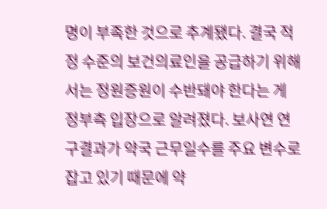명이 부족한 것으로 추계됐다. 결국 적정 수준의 보건의료인을 공급하기 위해서는 정원증원이 수반돼야 한다는 게 정부측 입장으로 알려졌다. 보사연 연구결과가 약국 근무일수를 주요 변수로 잡고 있기 때문에 약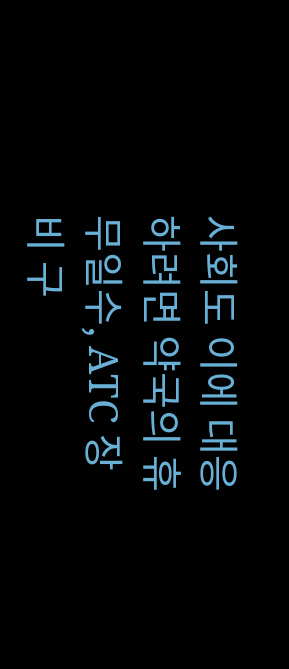사회도 이에 대응하려면 약국의 휴무일수, ATC 장비 구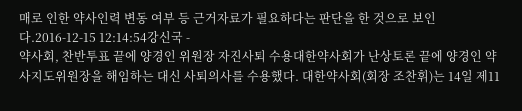매로 인한 약사인력 변동 여부 등 근거자료가 필요하다는 판단을 한 것으로 보인다.2016-12-15 12:14:54강신국 -
약사회, 찬반투표 끝에 양경인 위원장 자진사퇴 수용대한약사회가 난상토론 끝에 양경인 약사지도위원장을 해임하는 대신 사퇴의사를 수용했다. 대한약사회(회장 조찬휘)는 14일 제11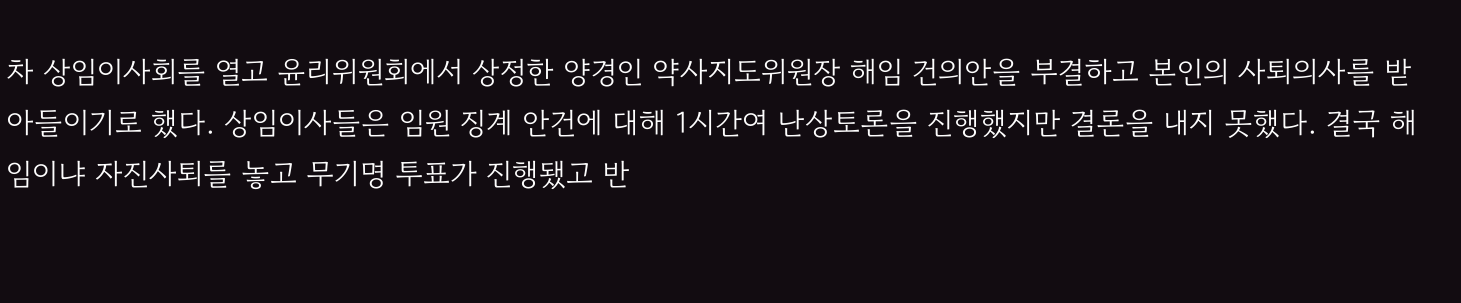차 상임이사회를 열고 윤리위원회에서 상정한 양경인 약사지도위원장 해임 건의안을 부결하고 본인의 사퇴의사를 받아들이기로 했다. 상임이사들은 임원 징계 안건에 대해 1시간여 난상토론을 진행했지만 결론을 내지 못했다. 결국 해임이냐 자진사퇴를 놓고 무기명 투표가 진행됐고 반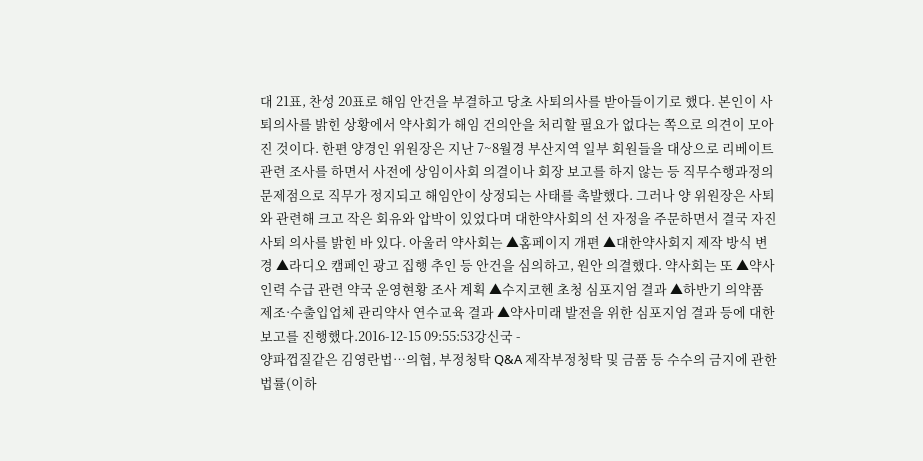대 21표, 찬성 20표로 해임 안건을 부결하고 당초 사퇴의사를 받아들이기로 했다. 본인이 사퇴의사를 밝힌 상황에서 약사회가 해임 건의안을 처리할 필요가 없다는 쪽으로 의견이 모아진 것이다. 한편 양경인 위원장은 지난 7~8월경 부산지역 일부 회원들을 대상으로 리베이트 관련 조사를 하면서 사전에 상임이사회 의결이나 회장 보고를 하지 않는 등 직무수행과정의 문제점으로 직무가 정지되고 해임안이 상정되는 사태를 촉발했다. 그러나 양 위원장은 사퇴와 관련해 크고 작은 회유와 압박이 있었다며 대한약사회의 선 자정을 주문하면서 결국 자진사퇴 의사를 밝힌 바 있다. 아울러 약사회는 ▲홈페이지 개편 ▲대한약사회지 제작 방식 변경 ▲라디오 캠페인 광고 집행 추인 등 안건을 심의하고, 원안 의결했다. 약사회는 또 ▲약사인력 수급 관련 약국 운영현황 조사 계획 ▲수지코헨 초청 심포지엄 결과 ▲하반기 의약품 제조·수출입업체 관리약사 연수교육 결과 ▲약사미래 발전을 위한 심포지엄 결과 등에 대한 보고를 진행했다.2016-12-15 09:55:53강신국 -
양파껍질같은 김영란법…의협, 부정청탁 Q&A 제작부정청탁 및 금품 등 수수의 금지에 관한 법률(이하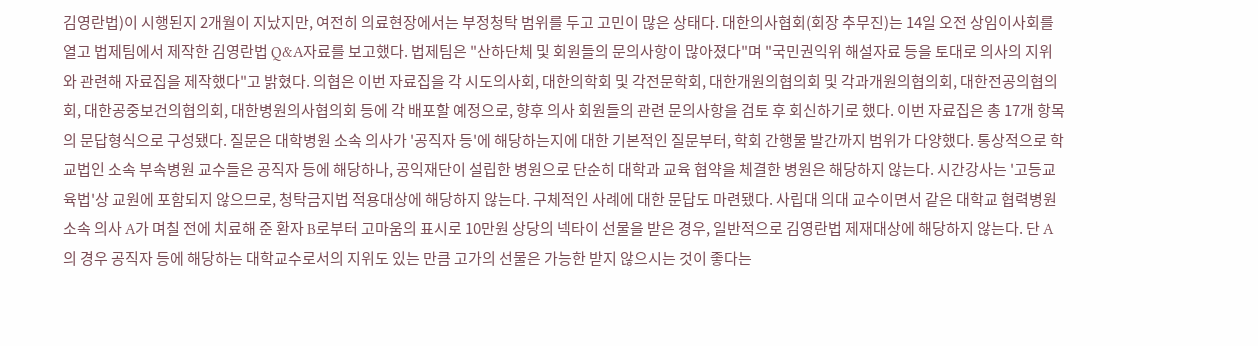김영란법)이 시행된지 2개월이 지났지만, 여전히 의료현장에서는 부정청탁 범위를 두고 고민이 많은 상태다. 대한의사협회(회장 추무진)는 14일 오전 상임이사회를 열고 법제팀에서 제작한 김영란법 Q&A자료를 보고했다. 법제팀은 "산하단체 및 회원들의 문의사항이 많아졌다"며 "국민권익위 해설자료 등을 토대로 의사의 지위와 관련해 자료집을 제작했다"고 밝혔다. 의협은 이번 자료집을 각 시도의사회, 대한의학회 및 각전문학회, 대한개원의협의회 및 각과개원의협의회, 대한전공의협의회, 대한공중보건의협의회, 대한병원의사협의회 등에 각 배포할 예정으로, 향후 의사 회원들의 관련 문의사항을 검토 후 회신하기로 했다. 이번 자료집은 총 17개 항목의 문답형식으로 구성됐다. 질문은 대학병원 소속 의사가 '공직자 등'에 해당하는지에 대한 기본적인 질문부터, 학회 간행물 발간까지 범위가 다양했다. 통상적으로 학교법인 소속 부속병원 교수들은 공직자 등에 해당하나, 공익재단이 설립한 병원으로 단순히 대학과 교육 협약을 체결한 병원은 해당하지 않는다. 시간강사는 '고등교육법'상 교원에 포함되지 않으므로, 청탁금지법 적용대상에 해당하지 않는다. 구체적인 사례에 대한 문답도 마련됐다. 사립대 의대 교수이면서 같은 대학교 협력병원 소속 의사 A가 며칠 전에 치료해 준 환자 B로부터 고마움의 표시로 10만원 상당의 넥타이 선물을 받은 경우, 일반적으로 김영란법 제재대상에 해당하지 않는다. 단 A의 경우 공직자 등에 해당하는 대학교수로서의 지위도 있는 만큼 고가의 선물은 가능한 받지 않으시는 것이 좋다는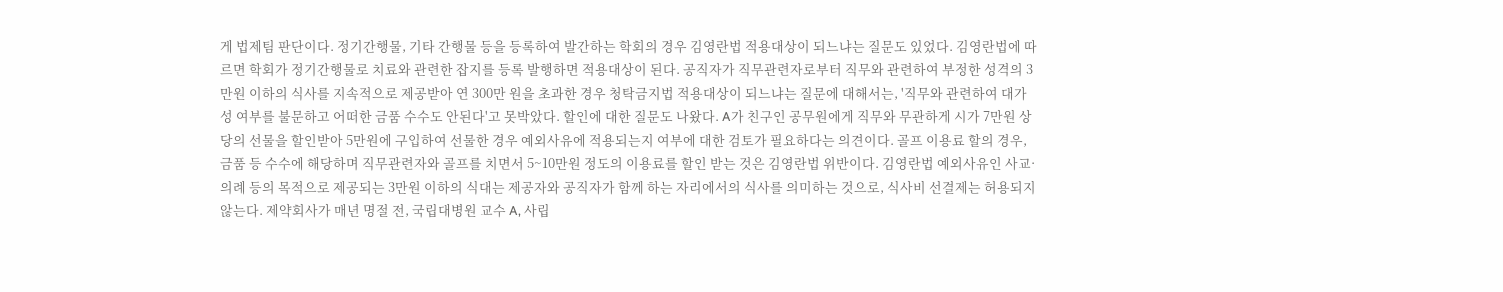게 법제팀 판단이다. 정기간행물, 기타 간행물 등을 등록하여 발간하는 학회의 경우 김영란법 적용대상이 되느냐는 질문도 있었다. 김영란법에 따르면 학회가 정기간행물로 치료와 관련한 잡지를 등록 발행하면 적용대상이 된다. 공직자가 직무관련자로부터 직무와 관련하여 부정한 성격의 3만원 이하의 식사를 지속적으로 제공받아 연 300만 원을 초과한 경우 청탁금지법 적용대상이 되느냐는 질문에 대해서는, '직무와 관련하여 대가성 여부를 불문하고 어떠한 금품 수수도 안된다'고 못박았다. 할인에 대한 질문도 나왔다. A가 친구인 공무원에게 직무와 무관하게 시가 7만원 상당의 선물을 할인받아 5만원에 구입하여 선물한 경우 예외사유에 적용되는지 여부에 대한 검토가 필요하다는 의견이다. 골프 이용료 할의 경우, 금품 등 수수에 해당하며 직무관련자와 골프를 치면서 5~10만원 정도의 이용료를 할인 받는 것은 김영란법 위반이다. 김영란법 예외사유인 사교·의례 등의 목적으로 제공되는 3만원 이하의 식대는 제공자와 공직자가 함께 하는 자리에서의 식사를 의미하는 것으로, 식사비 선결제는 허용되지 않는다. 제약회사가 매년 명절 전, 국립대병원 교수 A, 사립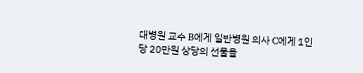대병원 교수 B에게 일반병원 의사 C에게 1인당 20만원 상당의 선물을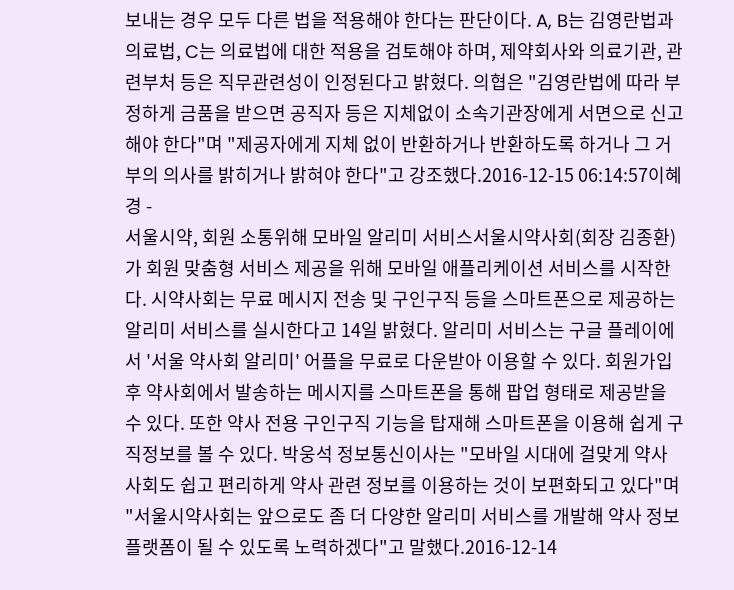보내는 경우 모두 다른 법을 적용해야 한다는 판단이다. A, B는 김영란법과 의료법, C는 의료법에 대한 적용을 검토해야 하며, 제약회사와 의료기관, 관련부처 등은 직무관련성이 인정된다고 밝혔다. 의협은 "김영란법에 따라 부정하게 금품을 받으면 공직자 등은 지체없이 소속기관장에게 서면으로 신고해야 한다"며 "제공자에게 지체 없이 반환하거나 반환하도록 하거나 그 거부의 의사를 밝히거나 밝혀야 한다"고 강조했다.2016-12-15 06:14:57이혜경 -
서울시약, 회원 소통위해 모바일 알리미 서비스서울시약사회(회장 김종환)가 회원 맞춤형 서비스 제공을 위해 모바일 애플리케이션 서비스를 시작한다. 시약사회는 무료 메시지 전송 및 구인구직 등을 스마트폰으로 제공하는 알리미 서비스를 실시한다고 14일 밝혔다. 알리미 서비스는 구글 플레이에서 '서울 약사회 알리미' 어플을 무료로 다운받아 이용할 수 있다. 회원가입 후 약사회에서 발송하는 메시지를 스마트폰을 통해 팝업 형태로 제공받을 수 있다. 또한 약사 전용 구인구직 기능을 탑재해 스마트폰을 이용해 쉽게 구직정보를 볼 수 있다. 박웅석 정보통신이사는 "모바일 시대에 걸맞게 약사사회도 쉽고 편리하게 약사 관련 정보를 이용하는 것이 보편화되고 있다"며 "서울시약사회는 앞으로도 좀 더 다양한 알리미 서비스를 개발해 약사 정보 플랫폼이 될 수 있도록 노력하겠다"고 말했다.2016-12-14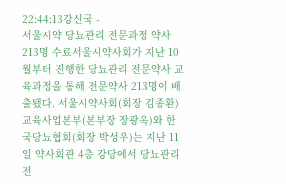22:44:13강신국 -
서울시약 당뇨관리 전문과정 약사 213명 수료서울시약사회가 지난 10월부터 진행한 당뇨관리 전문약사 교육과정을 통해 전문약사 213명이 배출됐다. 서울시약사회(회장 김종환) 교육사업본부(본부장 장광옥)와 한국당뇨협회(회장 박성우)는 지난 11일 약사회관 4층 강당에서 당뇨관리 전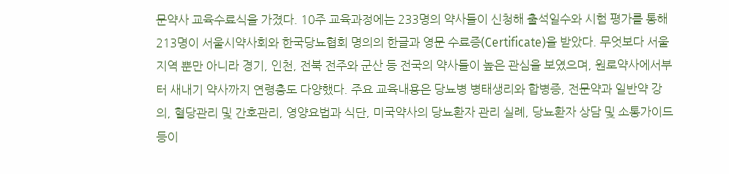문약사 교육수료식을 가졌다. 10주 교육과정에는 233명의 약사들이 신청해 출석일수와 시험 평가를 통해 213명이 서울시약사회와 한국당뇨협회 명의의 한글과 영문 수료증(Certificate)을 받았다. 무엇보다 서울지역 뿐만 아니라 경기, 인천, 전북 전주와 군산 등 전국의 약사들이 높은 관심을 보였으며, 원로약사에서부터 새내기 약사까지 연령층도 다양했다. 주요 교육내용은 당뇨병 병태생리와 합병증, 전문약과 일반약 강의, 혈당관리 및 간호관리, 영양요법과 식단, 미국약사의 당뇨환자 관리 실례, 당뇨환자 상담 및 소통가이드 등이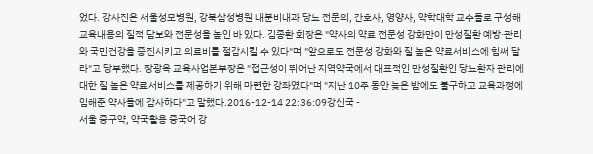었다. 강사진은 서울성모병원, 강북삼성병원 내분비내과 당뇨 전문의, 간호사, 영양사, 약학대학 교수들로 구성해 교육내용의 질적 담보와 전문성을 높인 바 있다. 김종환 회장은 "약사의 약료 전문성 강화만이 만성질환 예방·관리와 국민건강을 증진시키고 의료비를 절감시킬 수 있다"며 "앞으로도 전문성 강화와 질 높은 약료서비스에 힘써 달라"고 당부했다. 장광옥 교육사업본부장은 "접근성이 뛰어난 지역약국에서 대표적인 만성질환인 당뇨환자 관리에 대한 질 높은 약료서비스를 제공하기 위해 마련한 강좌였다"며 "지난 10주 동안 늦은 밤에도 불구하고 교육과정에 임해준 약사들에 감사하다"고 말했다.2016-12-14 22:36:09강신국 -
서울 중구약, 약국활용 중국어 강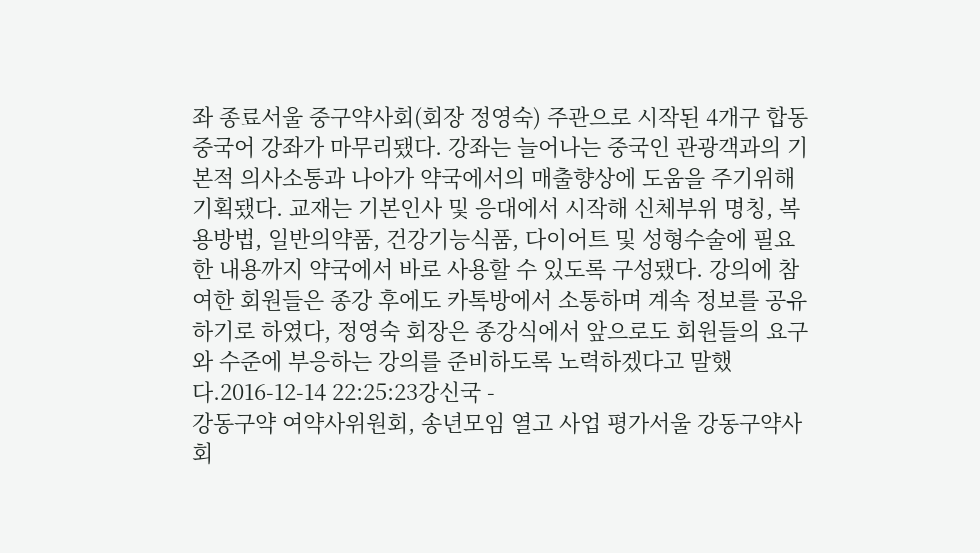좌 종료서울 중구약사회(회장 정영숙) 주관으로 시작된 4개구 합동 중국어 강좌가 마무리됐다. 강좌는 늘어나는 중국인 관광객과의 기본적 의사소통과 나아가 약국에서의 매출향상에 도움을 주기위해 기획됐다. 교재는 기본인사 및 응대에서 시작해 신체부위 명칭, 복용방법, 일반의약품, 건강기능식품, 다이어트 및 성형수술에 필요한 내용까지 약국에서 바로 사용할 수 있도록 구성됐다. 강의에 참여한 회원들은 종강 후에도 카톡방에서 소통하며 계속 정보를 공유하기로 하였다, 정영숙 회장은 종강식에서 앞으로도 회원들의 요구와 수준에 부응하는 강의를 준비하도록 노력하겠다고 말했다.2016-12-14 22:25:23강신국 -
강동구약 여약사위원회, 송년모임 열고 사업 평가서울 강동구약사회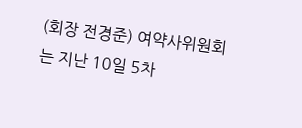(회장 전경준) 여약사위원회는 지난 10일 5차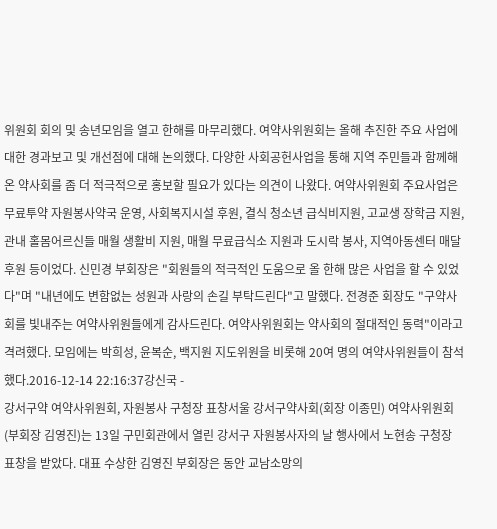위원회 회의 및 송년모임을 열고 한해를 마무리했다. 여약사위원회는 올해 추진한 주요 사업에 대한 경과보고 및 개선점에 대해 논의했다. 다양한 사회공헌사업을 통해 지역 주민들과 함께해 온 약사회를 좀 더 적극적으로 홍보할 필요가 있다는 의견이 나왔다. 여약사위원회 주요사업은 무료투약 자원봉사약국 운영, 사회복지시설 후원, 결식 청소년 급식비지원, 고교생 장학금 지원, 관내 홀몸어르신들 매월 생활비 지원, 매월 무료급식소 지원과 도시락 봉사, 지역아동센터 매달 후원 등이었다. 신민경 부회장은 "회원들의 적극적인 도움으로 올 한해 많은 사업을 할 수 있었다"며 "내년에도 변함없는 성원과 사랑의 손길 부탁드린다"고 말했다. 전경준 회장도 "구약사회를 빛내주는 여약사위원들에게 감사드린다. 여약사위원회는 약사회의 절대적인 동력"이라고 격려했다. 모임에는 박희성, 윤복순, 백지원 지도위원을 비롯해 20여 명의 여약사위원들이 참석했다.2016-12-14 22:16:37강신국 -
강서구약 여약사위원회, 자원봉사 구청장 표창서울 강서구약사회(회장 이종민) 여약사위원회(부회장 김영진)는 13일 구민회관에서 열린 강서구 자원봉사자의 날 행사에서 노현송 구청장 표창을 받았다. 대표 수상한 김영진 부회장은 동안 교남소망의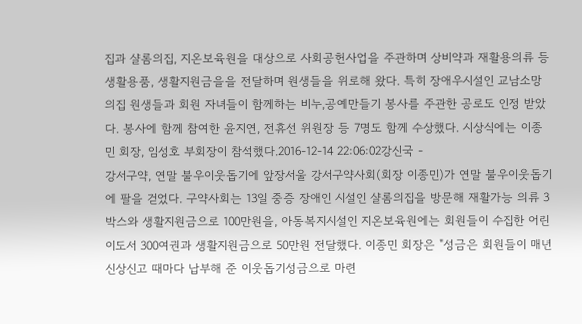집과 샬롬의집, 지온보육원을 대상으로 사회공헌사업을 주관하며 상비약과 재활용의류 등 생활용품, 생활지원금을을 전달하며 원생들을 위로해 왔다. 특히 장애우시설인 교남소망의집 원생들과 회원 자녀들이 함께하는 비누,공예만들기 봉사를 주관한 공로도 인정 받았다. 봉사에 함께 참여한 윤지연, 전휴선 위원장 등 7명도 함께 수상했다. 시상식에는 이종민 회장, 임성호 부회장이 참석했다.2016-12-14 22:06:02강신국 -
강서구약, 연말 불우이웃돕기에 앞장서울 강서구약사회(회장 이종민)가 연말 불우이웃돕기에 팔을 걷었다. 구약사회는 13일 중증 장애인 시설인 샬롬의집을 방문해 재활가능 의류 3박스와 생활지원금으로 100만원을, 아동복지시설인 지온보육원에는 회원들이 수집한 어린이도서 300여권과 생활지원금으로 50만원 전달했다. 이종민 회장은 "성금은 회원들이 매년신상신고 때마다 납부해 준 이웃돕기성금으로 마련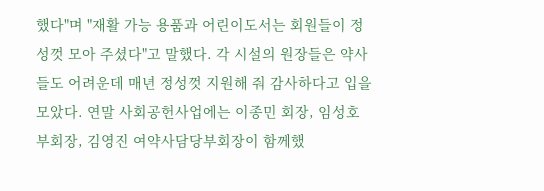했다"며 "재활 가능 용품과 어린이도서는 회원들이 정성껏 모아 주셨다"고 말했다. 각 시설의 원장들은 약사들도 어려운데 매년 정성껏 지원해 줘 감사하다고 입을 모았다. 연말 사회공헌사업에는 이종민 회장, 임성호 부회장, 김영진 여약사담당부회장이 함께했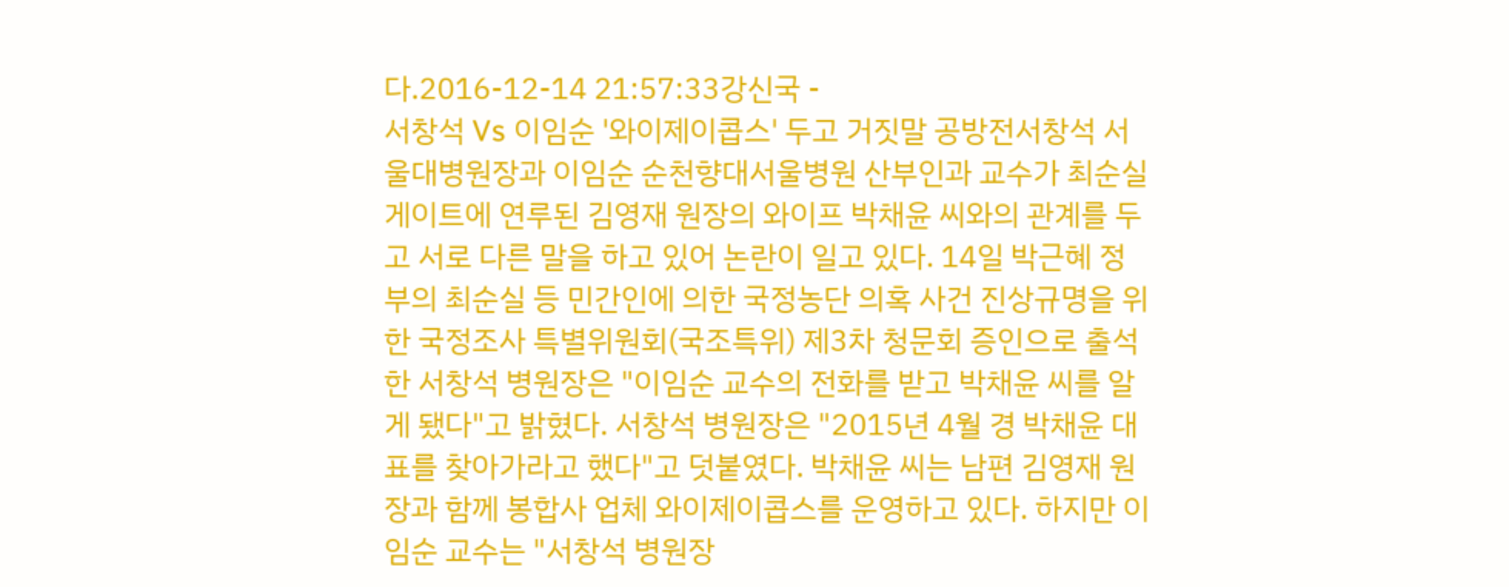다.2016-12-14 21:57:33강신국 -
서창석 Vs 이임순 '와이제이콥스' 두고 거짓말 공방전서창석 서울대병원장과 이임순 순천향대서울병원 산부인과 교수가 최순실 게이트에 연루된 김영재 원장의 와이프 박채윤 씨와의 관계를 두고 서로 다른 말을 하고 있어 논란이 일고 있다. 14일 박근혜 정부의 최순실 등 민간인에 의한 국정농단 의혹 사건 진상규명을 위한 국정조사 특별위원회(국조특위) 제3차 청문회 증인으로 출석한 서창석 병원장은 "이임순 교수의 전화를 받고 박채윤 씨를 알게 됐다"고 밝혔다. 서창석 병원장은 "2015년 4월 경 박채윤 대표를 찾아가라고 했다"고 덧붙였다. 박채윤 씨는 남편 김영재 원장과 함께 봉합사 업체 와이제이콥스를 운영하고 있다. 하지만 이임순 교수는 "서창석 병원장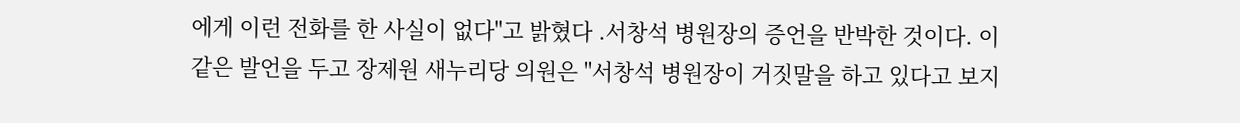에게 이런 전화를 한 사실이 없다"고 밝혔다 .서창석 병원장의 증언을 반박한 것이다. 이 같은 발언을 두고 장제원 새누리당 의원은 "서창석 병원장이 거짓말을 하고 있다고 보지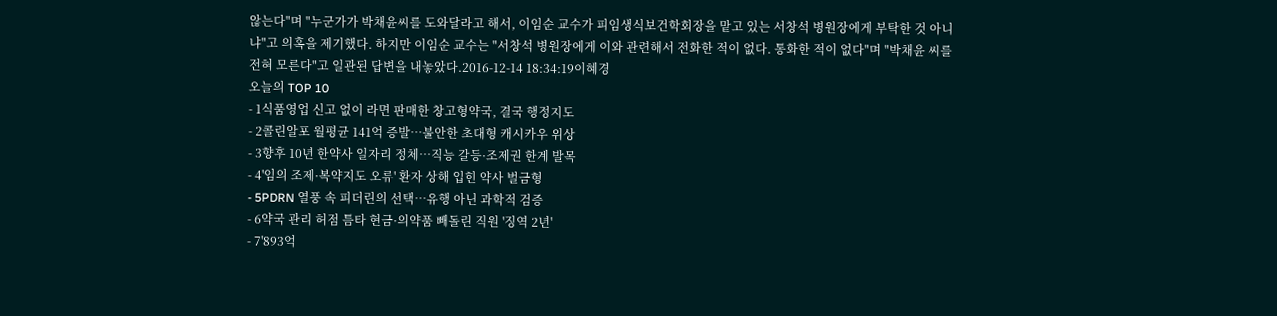않는다"며 "누군가가 박채윤씨를 도와달라고 해서, 이임순 교수가 피임생식보건학회장을 맡고 있는 서창석 병원장에게 부탁한 것 아니냐"고 의혹을 제기했다. 하지만 이임순 교수는 "서창석 병원장에게 이와 관련해서 전화한 적이 없다. 통화한 적이 없다"며 "박채윤 씨를 전혀 모른다"고 일관된 답변을 내놓았다.2016-12-14 18:34:19이혜경
오늘의 TOP 10
- 1식품영업 신고 없이 라면 판매한 창고형약국, 결국 행정지도
- 2콜린알포 월평균 141억 증발…불안한 초대형 캐시카우 위상
- 3향후 10년 한약사 일자리 정체…직능 갈등·조제권 한계 발목
- 4'임의 조제·복약지도 오류' 환자 상해 입힌 약사 벌금형
- 5PDRN 열풍 속 피더린의 선택…유행 아닌 과학적 검증
- 6약국 관리 허점 틈타 현금·의약품 빼돌린 직원 '징역 2년'
- 7'893억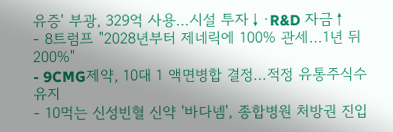유증' 부광, 329억 사용…시설 투자↓·R&D 자금↑
- 8트럼프 "2028년부터 제네릭에 100% 관세…1년 뒤 200%"
- 9CMG제약, 10대 1 액면병합 결정…적정 유통주식수 유지
- 10먹는 신성빈혈 신약 '바다넴', 종합병원 처방권 진입